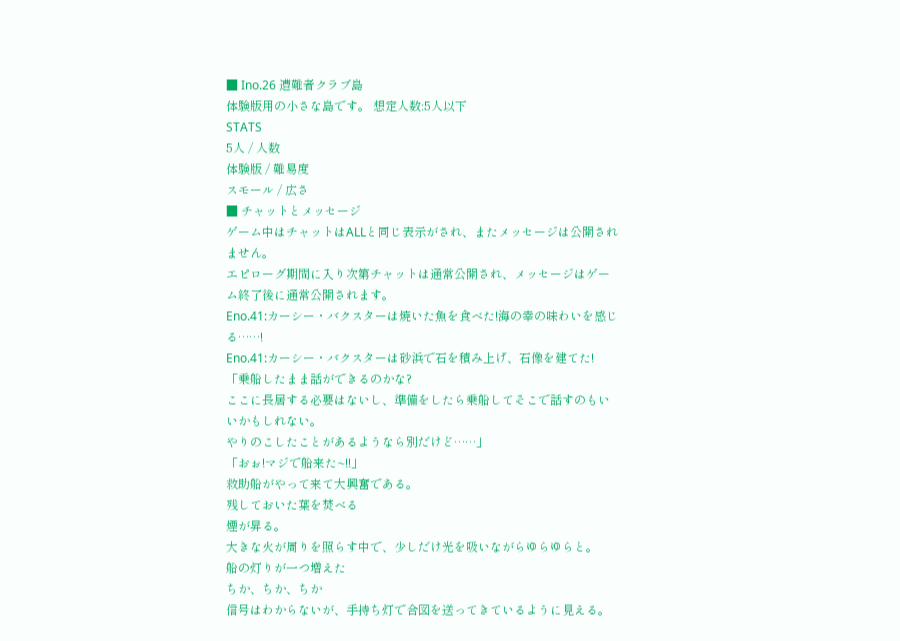■ Ino.26 遭難者クラブ島
体験版用の小さな島です。 想定人数:5人以下
STATS
5人 / 人数
体験版 / 難易度
スモール / 広さ
■ チャットとメッセージ
ゲーム中はチャットはALLと同じ表示がされ、またメッセージは公開されません。
エピローグ期間に入り次第チャットは通常公開され、メッセージはゲーム終了後に通常公開されます。
Eno.41:カーシー・バクスターは焼いた魚を食べた!海の幸の味わいを感じる……!
Eno.41:カーシー・バクスターは砂浜で石を積み上げ、石像を建てた!
「乗船したまま話ができるのかな?
ここに長居する必要はないし、準備をしたら乗船してそこで話すのもいいかもしれない。
やりのこしたことがあるようなら別だけど……」
「おぉ!マジで船来た~!!」
救助船がやって来て大興奮である。
残しておいた葉を焚べる
煙が昇る。
大きな火が周りを照らす中で、少しだけ光を吸いながらゆらゆらと。
船の灯りが一つ増えた
ちか、ちか、ちか
信号はわからないが、手持ち灯で合図を送ってきているように見える。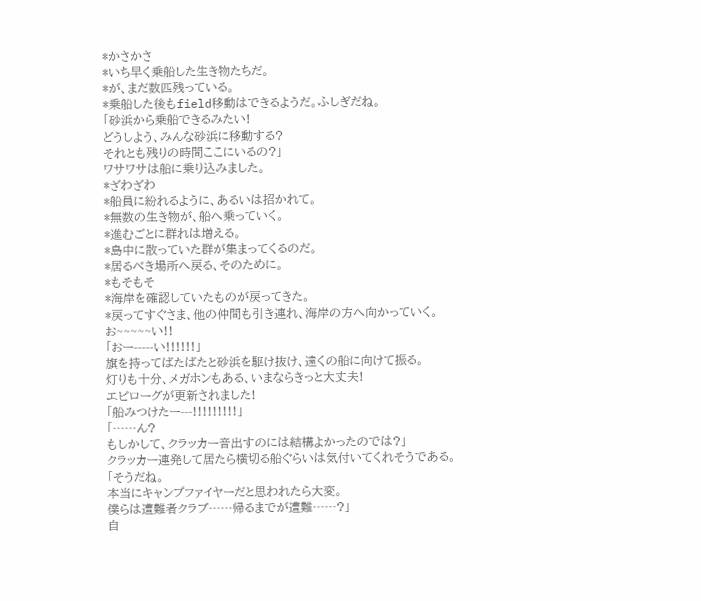*かさかさ
*いち早く乗船した生き物たちだ。
*が、まだ数匹残っている。
*乗船した後もfield移動はできるようだ。ふしぎだね。
「砂浜から乗船できるみたい!
どうしよう、みんな砂浜に移動する?
それとも残りの時間ここにいるの?」
ワサワサは船に乗り込みました。
*ざわざわ
*船員に紛れるように、あるいは招かれて。
*無数の生き物が、船へ乗っていく。
*進むごとに群れは増える。
*島中に散っていた群が集まってくるのだ。
*居るべき場所へ戻る、そのために。
*もそもそ
*海岸を確認していたものが戻ってきた。
*戻ってすぐさま、他の仲間も引き連れ、海岸の方へ向かっていく。
お~~~~~い!!
「おー-----い!!!!!!」
旗を持ってばたばたと砂浜を駆け抜け、遠くの船に向けて振る。
灯りも十分、メガホンもある、いまならきっと大丈夫!
エピローグが更新されました!
「船みつけたー---!!!!!!!!!」
「……ん?
もしかして、クラッカー音出すのには結構よかったのでは?」
クラッカー連発して居たら横切る船ぐらいは気付いてくれそうである。
「そうだね。
本当にキャンプファイヤーだと思われたら大変。
僕らは遭難者クラブ……帰るまでが遭難……?」
自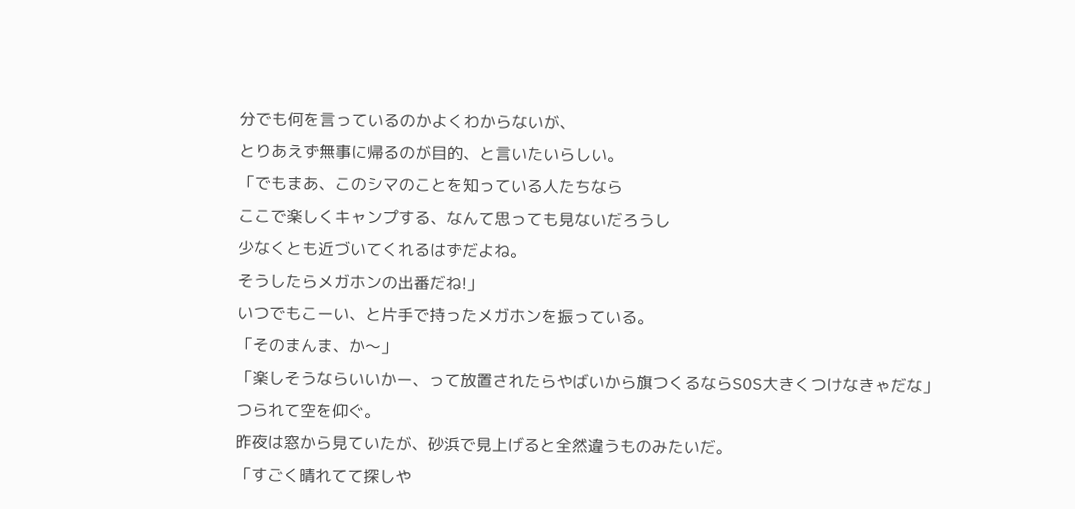分でも何を言っているのかよくわからないが、
とりあえず無事に帰るのが目的、と言いたいらしい。
「でもまあ、このシマのことを知っている人たちなら
ここで楽しくキャンプする、なんて思っても見ないだろうし
少なくとも近づいてくれるはずだよね。
そうしたらメガホンの出番だね!」
いつでもこーい、と片手で持ったメガホンを振っている。
「そのまんま、か〜」
「楽しそうならいいかー、って放置されたらやばいから旗つくるならSOS大きくつけなきゃだな」
つられて空を仰ぐ。
昨夜は窓から見ていたが、砂浜で見上げると全然違うものみたいだ。
「すごく晴れてて探しや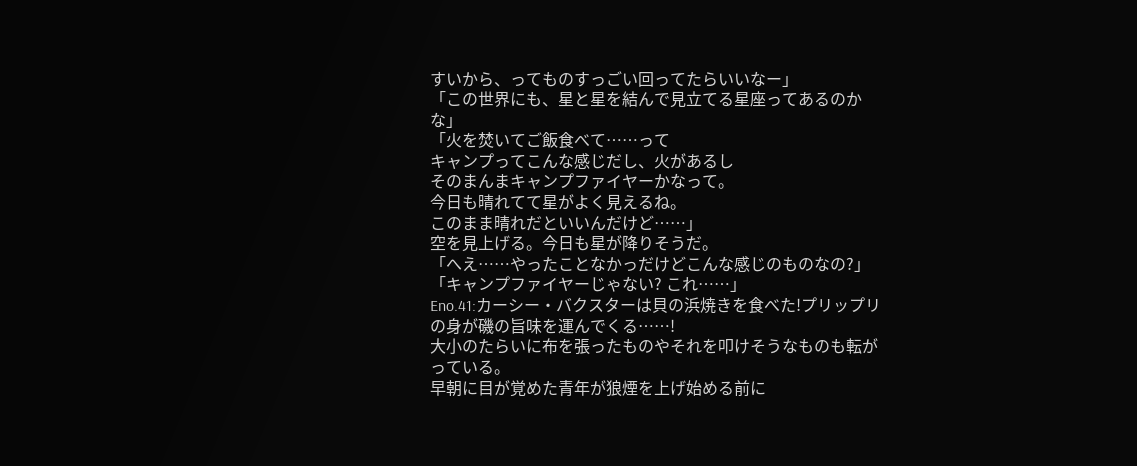すいから、ってものすっごい回ってたらいいなー」
「この世界にも、星と星を結んで見立てる星座ってあるのかな」
「火を焚いてご飯食べて……って
キャンプってこんな感じだし、火があるし
そのまんまキャンプファイヤーかなって。
今日も晴れてて星がよく見えるね。
このまま晴れだといいんだけど……」
空を見上げる。今日も星が降りそうだ。
「へえ……やったことなかっだけどこんな感じのものなの?」
「キャンプファイヤーじゃない? これ……」
Eno.41:カーシー・バクスターは貝の浜焼きを食べた!プリップリの身が磯の旨味を運んでくる……!
大小のたらいに布を張ったものやそれを叩けそうなものも転がっている。
早朝に目が覚めた青年が狼煙を上げ始める前に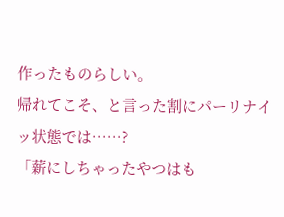作ったものらしい。
帰れてこそ、と言った割にパーリナイッ状態では……?
「薪にしちゃったやつはも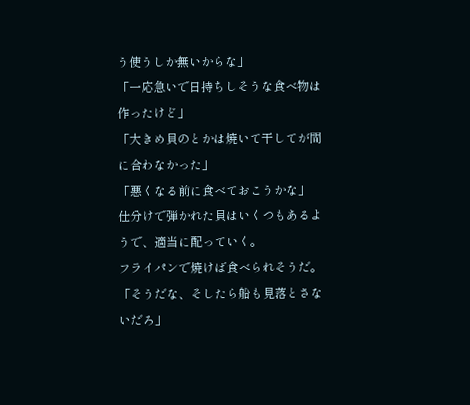う使うしか無いからな」
「一応急いで日持ちしそうな食べ物は作ったけど」
「大きめ貝のとかは焼いて干してが間に合わなかった」
「悪くなる前に食べておこうかな」
仕分けで弾かれた貝はいくつもあるようで、適当に配っていく。
フライパンで焼けば食べられそうだ。
「そうだな、そしたら船も見落とさないだろ」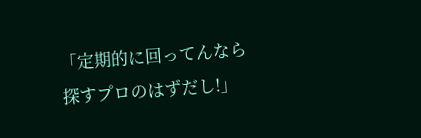「定期的に回ってんなら探すプロのはずだし!」